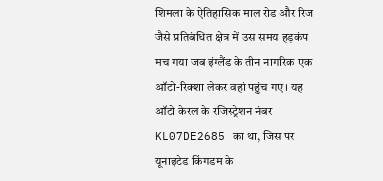शिमला के ऐतिहासिक माल रोड और रिज जैसे प्रतिबंधित क्षेत्र में उस समय हड़कंप मच गया जब इंग्लैंड के तीन नागरिक एक ऑटो-रिक्शा लेकर वहां पहुंच गए। यह ऑटो केरल के रजिस्ट्रेशन नंबर KL07DE2685 का था, जिस पर यूनाइटेड किंगडम के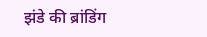झंडे की ब्रांडिंग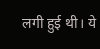लगी हुई थी। ये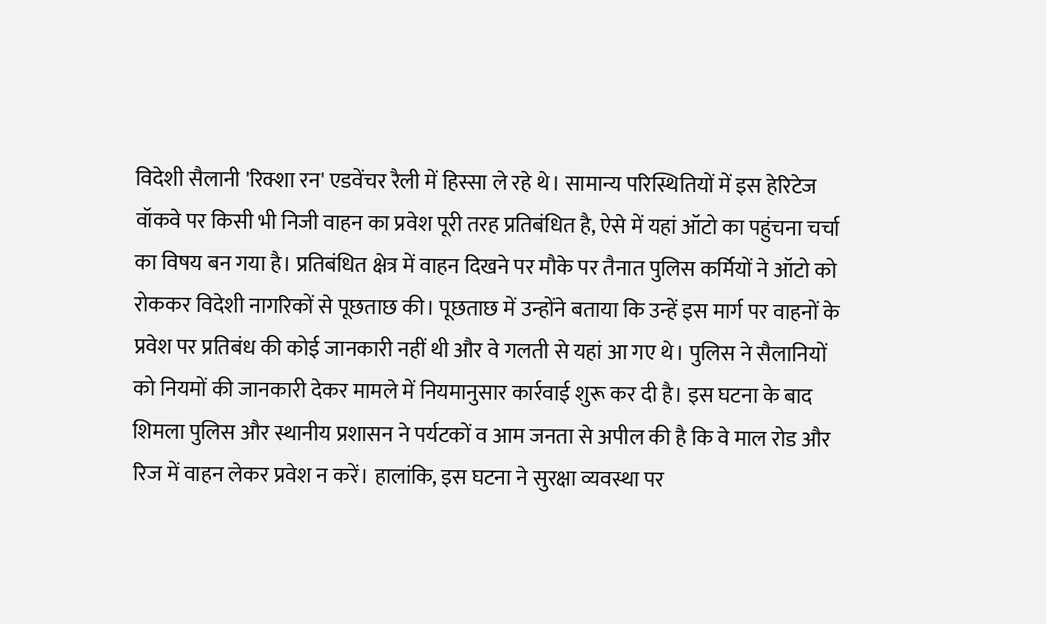विदेशी सैलानी 'रिक्शा रन' एडवेंचर रैली में हिस्सा ले रहे थे। सामान्य परिस्थितियों में इस हेरिटेज वॉकवे पर किसी भी निजी वाहन का प्रवेश पूरी तरह प्रतिबंधित है, ऐसे में यहां ऑटो का पहुंचना चर्चा का विषय बन गया है। प्रतिबंधित क्षेत्र में वाहन दिखने पर मौके पर तैनात पुलिस कर्मियों ने ऑटो को रोककर विदेशी नागरिकों से पूछताछ की। पूछताछ में उन्होंने बताया कि उन्हें इस मार्ग पर वाहनों के प्रवेश पर प्रतिबंध की कोई जानकारी नहीं थी और वे गलती से यहां आ गए थे। पुलिस ने सैलानियों को नियमों की जानकारी देकर मामले में नियमानुसार कार्रवाई शुरू कर दी है। इस घटना के बाद शिमला पुलिस और स्थानीय प्रशासन ने पर्यटकों व आम जनता से अपील की है कि वे माल रोड और रिज में वाहन लेकर प्रवेश न करें। हालांकि, इस घटना ने सुरक्षा व्यवस्था पर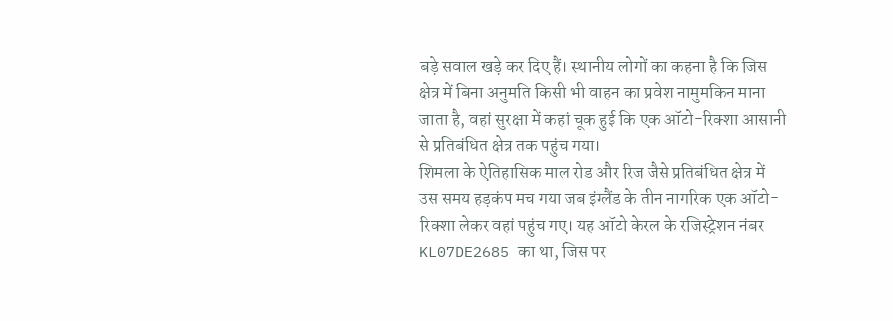बड़े सवाल खड़े कर दिए हैं। स्थानीय लोगों का कहना है कि जिस क्षेत्र में बिना अनुमति किसी भी वाहन का प्रवेश नामुमकिन माना जाता है, वहां सुरक्षा में कहां चूक हुई कि एक ऑटो-रिक्शा आसानी से प्रतिबंधित क्षेत्र तक पहुंच गया।
शिमला के ऐतिहासिक माल रोड और रिज जैसे प्रतिबंधित क्षेत्र में उस समय हड़कंप मच गया जब इंग्लैंड के तीन नागरिक एक ऑटो-रिक्शा लेकर वहां पहुंच गए। यह ऑटो केरल के रजिस्ट्रेशन नंबर KL07DE2685 का था, जिस पर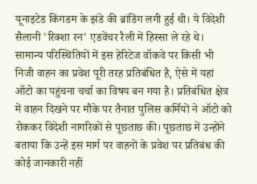यूनाइटेड किंगडम के झंडे की ब्रांडिंग लगी हुई थी। ये विदेशी सैलानी 'रिक्शा रन' एडवेंचर रैली में हिस्सा ले रहे थे। सामान्य परिस्थितियों में इस हेरिटेज वॉकवे पर किसी भी निजी वाहन का प्रवेश पूरी तरह प्रतिबंधित है, ऐसे में यहां ऑटो का पहुंचना चर्चा का विषय बन गया है। प्रतिबंधित क्षेत्र में वाहन दिखने पर मौके पर तैनात पुलिस कर्मियों ने ऑटो को रोककर विदेशी नागरिकों से पूछताछ की। पूछताछ में उन्होंने बताया कि उन्हें इस मार्ग पर वाहनों के प्रवेश पर प्रतिबंध की कोई जानकारी नहीं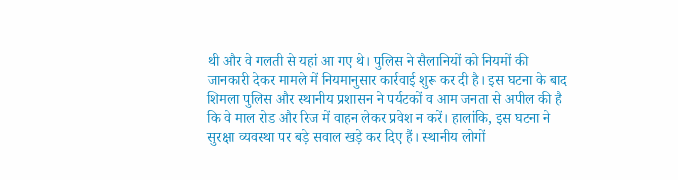थी और वे गलती से यहां आ गए थे। पुलिस ने सैलानियों को नियमों की जानकारी देकर मामले में नियमानुसार कार्रवाई शुरू कर दी है। इस घटना के बाद शिमला पुलिस और स्थानीय प्रशासन ने पर्यटकों व आम जनता से अपील की है कि वे माल रोड और रिज में वाहन लेकर प्रवेश न करें। हालांकि, इस घटना ने सुरक्षा व्यवस्था पर बड़े सवाल खड़े कर दिए हैं। स्थानीय लोगों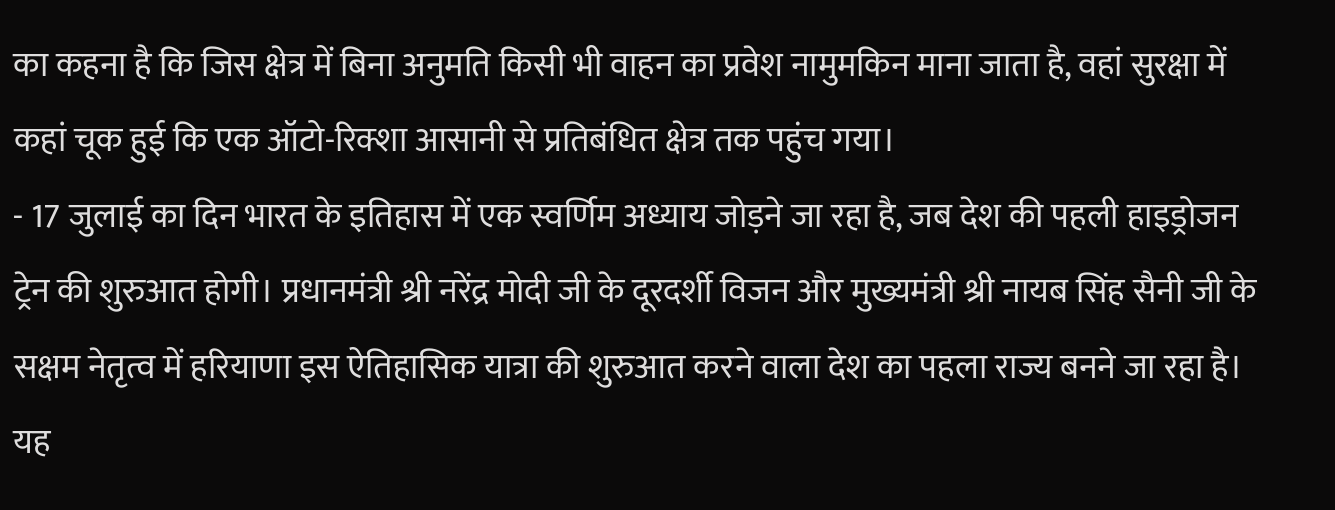का कहना है कि जिस क्षेत्र में बिना अनुमति किसी भी वाहन का प्रवेश नामुमकिन माना जाता है, वहां सुरक्षा में कहां चूक हुई कि एक ऑटो-रिक्शा आसानी से प्रतिबंधित क्षेत्र तक पहुंच गया।
- 17 जुलाई का दिन भारत के इतिहास में एक स्वर्णिम अध्याय जोड़ने जा रहा है, जब देश की पहली हाइड्रोजन ट्रेन की शुरुआत होगी। प्रधानमंत्री श्री नरेंद्र मोदी जी के दूरदर्शी विजन और मुख्यमंत्री श्री नायब सिंह सैनी जी के सक्षम नेतृत्व में हरियाणा इस ऐतिहासिक यात्रा की शुरुआत करने वाला देश का पहला राज्य बनने जा रहा है। यह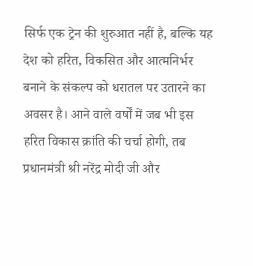सिर्फ एक ट्रेन की शुरुआत नहीं है, बल्कि यह देश को हरित, विकसित और आत्मनिर्भर बनाने के संकल्प को धरातल पर उतारने का अवसर है। आने वाले वर्षों में जब भी इस हरित विकास क्रांति की चर्चा होगी, तब प्रधानमंत्री श्री नरेंद्र मोदी जी और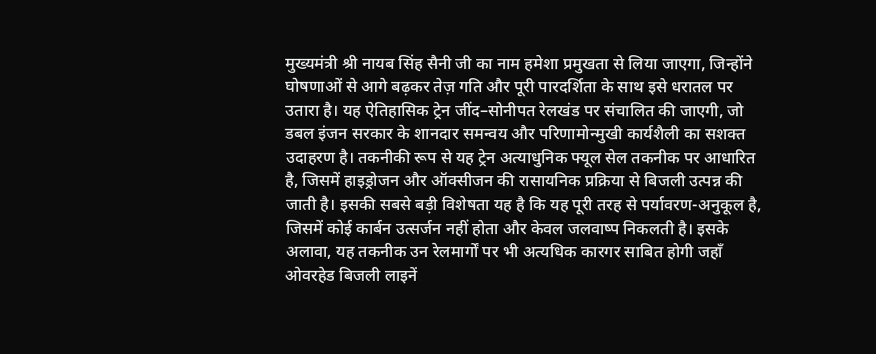मुख्यमंत्री श्री नायब सिंह सैनी जी का नाम हमेशा प्रमुखता से लिया जाएगा, जिन्होंने घोषणाओं से आगे बढ़कर तेज़ गति और पूरी पारदर्शिता के साथ इसे धरातल पर उतारा है। यह ऐतिहासिक ट्रेन जींद–सोनीपत रेलखंड पर संचालित की जाएगी, जो डबल इंजन सरकार के शानदार समन्वय और परिणामोन्मुखी कार्यशैली का सशक्त उदाहरण है। तकनीकी रूप से यह ट्रेन अत्याधुनिक फ्यूल सेल तकनीक पर आधारित है, जिसमें हाइड्रोजन और ऑक्सीजन की रासायनिक प्रक्रिया से बिजली उत्पन्न की जाती है। इसकी सबसे बड़ी विशेषता यह है कि यह पूरी तरह से पर्यावरण-अनुकूल है, जिसमें कोई कार्बन उत्सर्जन नहीं होता और केवल जलवाष्प निकलती है। इसके अलावा, यह तकनीक उन रेलमार्गों पर भी अत्यधिक कारगर साबित होगी जहाँ ओवरहेड बिजली लाइनें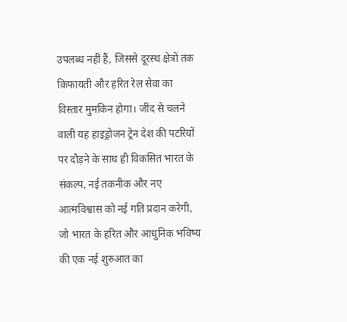उपलब्ध नहीं हैं, जिससे दूरस्थ क्षेत्रों तक किफायती और हरित रेल सेवा का विस्तार मुमकिन होगा। जींद से चलने वाली यह हाइड्रोजन ट्रेन देश की पटरियों पर दौड़ने के साथ ही विकसित भारत के संकल्प, नई तकनीक और नए आत्मविश्वास को नई गति प्रदान करेगी, जो भारत के हरित और आधुनिक भविष्य की एक नई शुरुआत का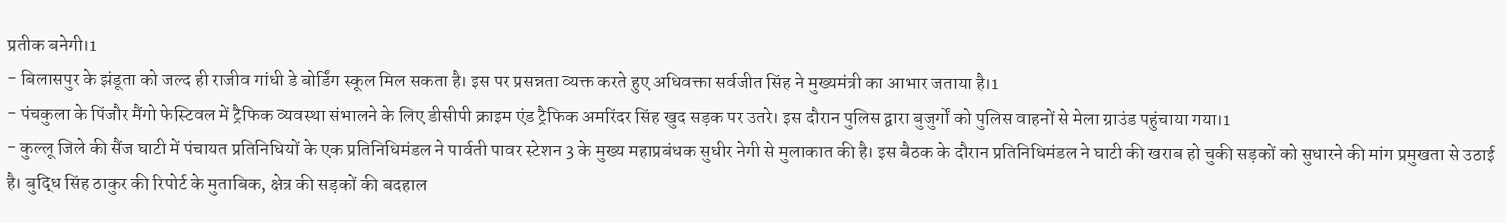प्रतीक बनेगी।1
- बिलासपुर के झंडूता को जल्द ही राजीव गांधी डे बोर्डिंग स्कूल मिल सकता है। इस पर प्रसन्नता व्यक्त करते हुए अधिवक्ता सर्वजीत सिंह ने मुख्यमंत्री का आभार जताया है।1
- पंचकुला के पिंजौर मैंगो फेस्टिवल में ट्रैफिक व्यवस्था संभालने के लिए डीसीपी क्राइम एंड ट्रैफिक अमरिंदर सिंह खुद सड़क पर उतरे। इस दौरान पुलिस द्वारा बुजुर्गों को पुलिस वाहनों से मेला ग्राउंड पहुंचाया गया।1
- कुल्लू जिले की सैंज घाटी में पंचायत प्रतिनिधियों के एक प्रतिनिधिमंडल ने पार्वती पावर स्टेशन 3 के मुख्य महाप्रबंधक सुधीर नेगी से मुलाकात की है। इस बैठक के दौरान प्रतिनिधिमंडल ने घाटी की खराब हो चुकी सड़कों को सुधारने की मांग प्रमुखता से उठाई है। बुद्धि सिंह ठाकुर की रिपोर्ट के मुताबिक, क्षेत्र की सड़कों की बदहाल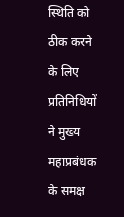स्थिति को ठीक करने के लिए प्रतिनिधियों ने मुख्य महाप्रबंधक के समक्ष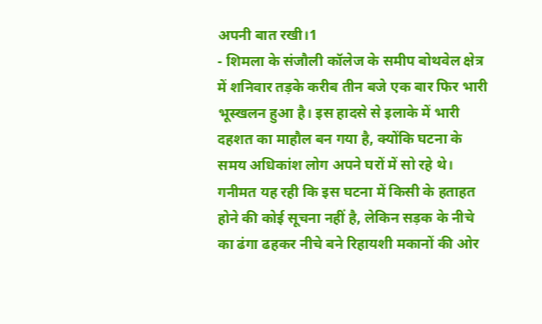अपनी बात रखी।1
- शिमला के संजौली कॉलेज के समीप बोथवेल क्षेत्र में शनिवार तड़के करीब तीन बजे एक बार फिर भारी भूस्खलन हुआ है। इस हादसे से इलाके में भारी दहशत का माहौल बन गया है, क्योंकि घटना के समय अधिकांश लोग अपने घरों में सो रहे थे। गनीमत यह रही कि इस घटना में किसी के हताहत होने की कोई सूचना नहीं है, लेकिन सड़क के नीचे का ढंगा ढहकर नीचे बने रिहायशी मकानों की ओर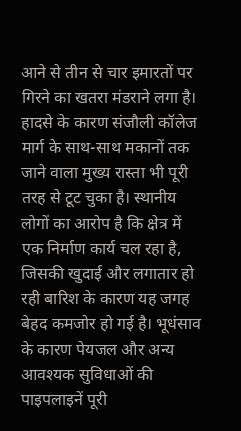आने से तीन से चार इमारतों पर गिरने का खतरा मंडराने लगा है। हादसे के कारण संजौली कॉलेज मार्ग के साथ-साथ मकानों तक जाने वाला मुख्य रास्ता भी पूरी तरह से टूट चुका है। स्थानीय लोगों का आरोप है कि क्षेत्र में एक निर्माण कार्य चल रहा है, जिसकी खुदाई और लगातार हो रही बारिश के कारण यह जगह बेहद कमजोर हो गई है। भूधंसाव के कारण पेयजल और अन्य आवश्यक सुविधाओं की पाइपलाइनें पूरी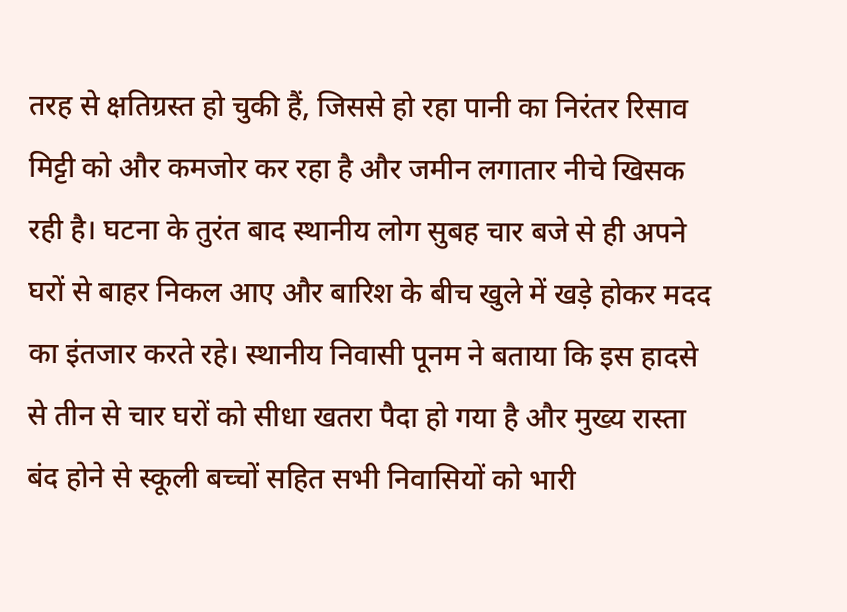तरह से क्षतिग्रस्त हो चुकी हैं, जिससे हो रहा पानी का निरंतर रिसाव मिट्टी को और कमजोर कर रहा है और जमीन लगातार नीचे खिसक रही है। घटना के तुरंत बाद स्थानीय लोग सुबह चार बजे से ही अपने घरों से बाहर निकल आए और बारिश के बीच खुले में खड़े होकर मदद का इंतजार करते रहे। स्थानीय निवासी पूनम ने बताया कि इस हादसे से तीन से चार घरों को सीधा खतरा पैदा हो गया है और मुख्य रास्ता बंद होने से स्कूली बच्चों सहित सभी निवासियों को भारी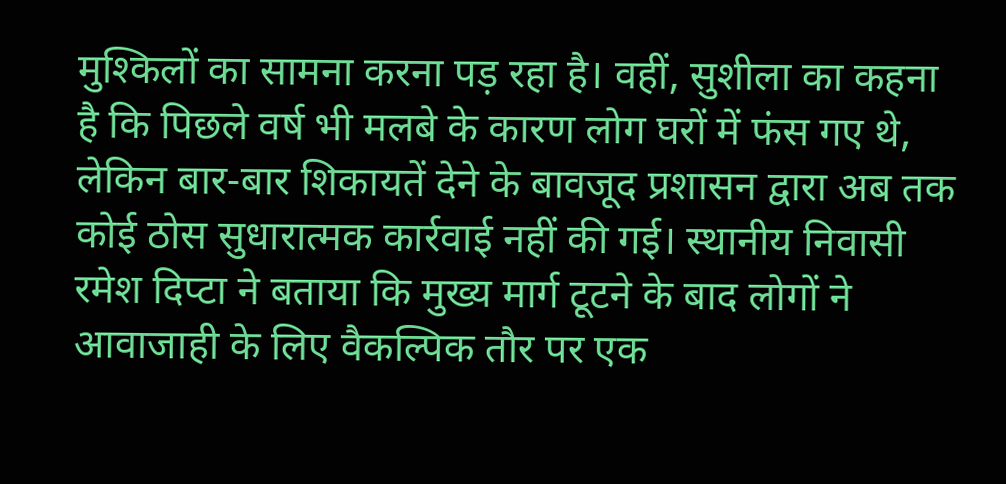मुश्किलों का सामना करना पड़ रहा है। वहीं, सुशीला का कहना है कि पिछले वर्ष भी मलबे के कारण लोग घरों में फंस गए थे, लेकिन बार-बार शिकायतें देने के बावजूद प्रशासन द्वारा अब तक कोई ठोस सुधारात्मक कार्रवाई नहीं की गई। स्थानीय निवासी रमेश दिप्टा ने बताया कि मुख्य मार्ग टूटने के बाद लोगों ने आवाजाही के लिए वैकल्पिक तौर पर एक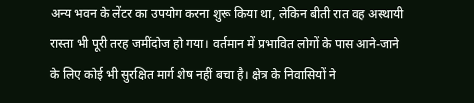अन्य भवन के लेंटर का उपयोग करना शुरू किया था, लेकिन बीती रात वह अस्थायी रास्ता भी पूरी तरह जमींदोज हो गया। वर्तमान में प्रभावित लोगों के पास आने-जाने के लिए कोई भी सुरक्षित मार्ग शेष नहीं बचा है। क्षेत्र के निवासियों ने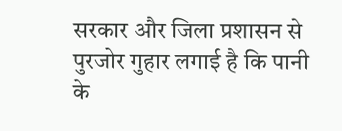सरकार और जिला प्रशासन से पुरजोर गुहार लगाई है कि पानी के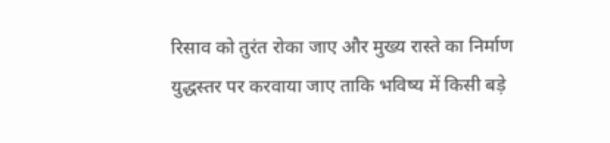रिसाव को तुरंत रोका जाए और मुख्य रास्ते का निर्माण युद्धस्तर पर करवाया जाए ताकि भविष्य में किसी बड़े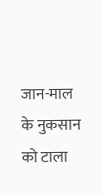जान-माल के नुकसान को टाला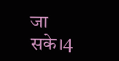जा सके।4